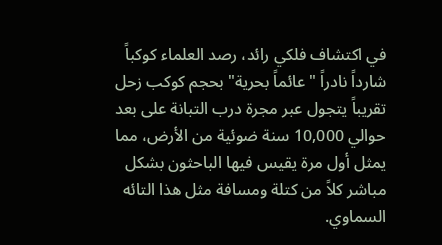في اكتشاف فلكي رائد، رصد العلماء كوكباً شارداً نادراً "عائماً بحرية" بحجم كوكب زحل تقريباً يتجول عبر مجرة درب التبانة على بعد حوالي 10,000 سنة ضوئية من الأرض، مما يمثل أول مرة يقيس فيها الباحثون بشكل مباشر كلاً من كتلة ومسافة مثل هذا التائه السماوي.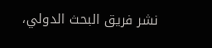نشر فريق البحث الدولي،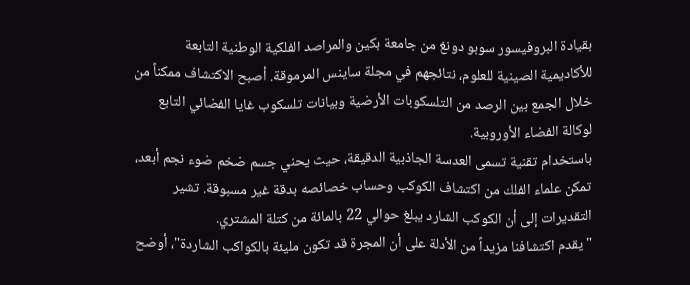بقيادة البروفيسور سوبو دونغ من جامعة بكين والمراصد الفلكية الوطنية التابعة للأكاديمية الصينية للعلوم، نتائجهم في مجلة ساينس المرموقة. أصبح الاكتشاف ممكناً من خلال الجمع بين الرصد من التلسكوبات الأرضية وبيانات تلسكوب غايا الفضائي التابع لوكالة الفضاء الأوروبية.
باستخدام تقنية تسمى العدسة الجاذبية الدقيقة، حيث يحني جسم ضخم ضوء نجم أبعد، تمكن علماء الفلك من اكتشاف الكوكب وحساب خصائصه بدقة غير مسبوقة. تشير التقديرات إلى أن الكوكب الشارد يبلغ حوالي 22 بالمائة من كتلة المشتري.
"يقدم اكتشافنا مزيداً من الأدلة على أن المجرة قد تكون مليئة بالكواكب الشاردة"، أوضح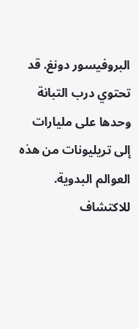البروفيسور دونغ. قد تحتوي درب التبانة وحدها على مليارات إلى تريليونات من هذه العوالم البدوية.
للاكتشاف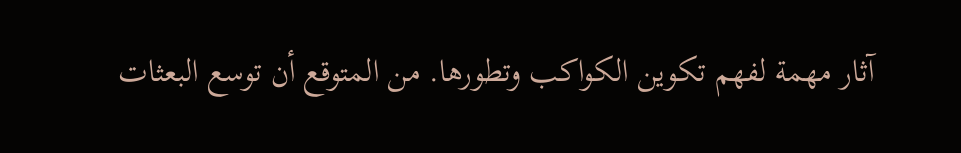آثار مهمة لفهم تكوين الكواكب وتطورها. من المتوقع أن توسع البعثات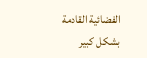الفضائية القادمة بشكل كبير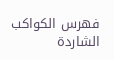فهرس الكواكب الشاردة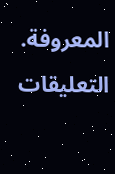المعروفة.
التعليقات